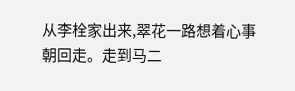从李栓家出来,翠花一路想着心事朝回走。走到马二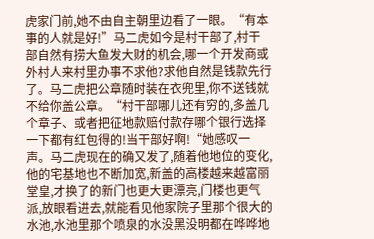虎家门前,她不由自主朝里边看了一眼。“有本事的人就是好!”马二虎如今是村干部了,村干部自然有捞大鱼发大财的机会,哪一个开发商或外村人来村里办事不求他?求他自然是钱款先行了。马二虎把公章随时装在衣兜里,你不送钱就不给你盖公章。“村干部哪儿还有穷的,多盖几个章子、或者把征地款赔付款存哪个银行选择一下都有红包得的!当干部好啊!“她感叹一声。马二虎现在的确又发了,随着他地位的变化,他的宅基地也不断加宽,新盖的高楼越来越富丽堂皇,才换了的新门也更大更漂亮,门楼也更气派,放眼看进去,就能看见他家院子里那个很大的水池,水池里那个喷泉的水没黑没明都在哗哗地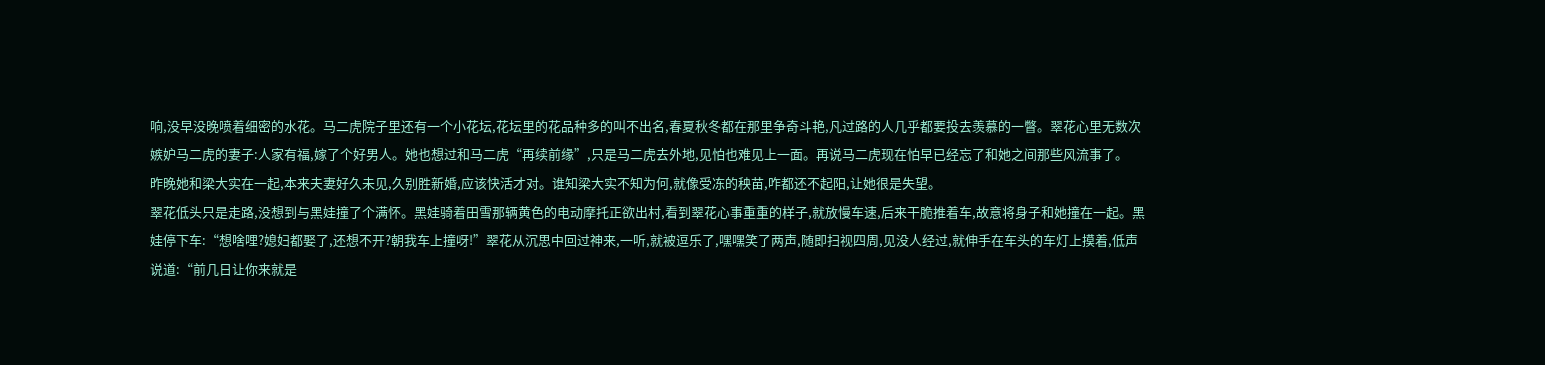响,没早没晚喷着细密的水花。马二虎院子里还有一个小花坛,花坛里的花品种多的叫不出名,春夏秋冬都在那里争奇斗艳,凡过路的人几乎都要投去羡慕的一瞥。翠花心里无数次嫉妒马二虎的妻子:人家有福,嫁了个好男人。她也想过和马二虎“再续前缘”,只是马二虎去外地,见怕也难见上一面。再说马二虎现在怕早已经忘了和她之间那些风流事了。
昨晚她和梁大实在一起,本来夫妻好久未见,久别胜新婚,应该快活才对。谁知梁大实不知为何,就像受冻的秧苗,咋都还不起阳,让她很是失望。
翠花低头只是走路,没想到与黑娃撞了个满怀。黑娃骑着田雪那辆黄色的电动摩托正欲出村,看到翠花心事重重的样子,就放慢车速,后来干脆推着车,故意将身子和她撞在一起。黑娃停下车:“想啥哩?媳妇都娶了,还想不开?朝我车上撞呀!”翠花从沉思中回过神来,一听,就被逗乐了,嘿嘿笑了两声,随即扫视四周,见没人经过,就伸手在车头的车灯上摸着,低声说道:“前几日让你来就是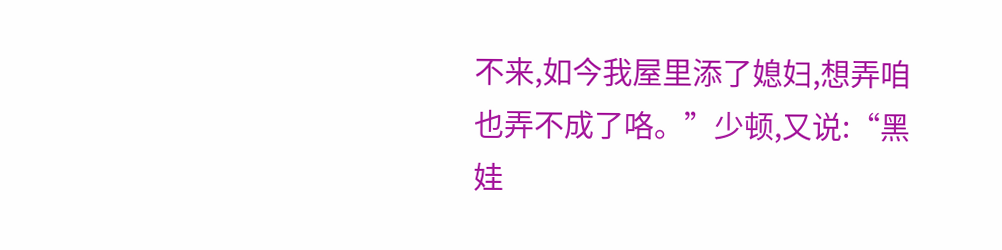不来,如今我屋里添了媳妇,想弄咱也弄不成了咯。”少顿,又说:“黑娃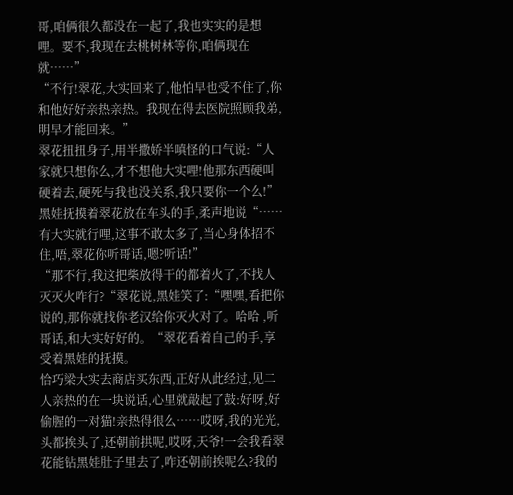哥,咱俩很久都没在一起了,我也实实的是想哩。要不,我现在去桃树林等你,咱俩现在就……”
“不行!翠花,大实回来了,他怕早也受不住了,你和他好好亲热亲热。我现在得去医院照顾我弟,明早才能回来。”
翠花扭扭身子,用半撒娇半嗔怪的口气说:“人家就只想你么,才不想他大实哩!他那东西硬叫硬着去,硬死与我也没关系,我只要你一个么!”
黑娃抚摸着翠花放在车头的手,柔声地说“……有大实就行哩,这事不敢太多了,当心身体招不住,唔,翠花你听哥话,嗯?听话!”
“那不行,我这把柴放得干的都着火了,不找人灭灭火咋行?“翠花说,黑娃笑了:“嘿嘿,看把你说的,那你就找你老汉给你灭火对了。哈哈 ,听哥话,和大实好好的。“翠花看着自己的手,享受着黑娃的抚摸。
恰巧梁大实去商店买东西,正好从此经过,见二人亲热的在一块说话,心里就敲起了鼓:好呀,好偷腥的一对猫!亲热得很么……哎呀,我的光光,头都挨头了,还朝前拱呢,哎呀,天爷!一会我看翠花能钻黑娃肚子里去了,咋还朝前挨呢么?我的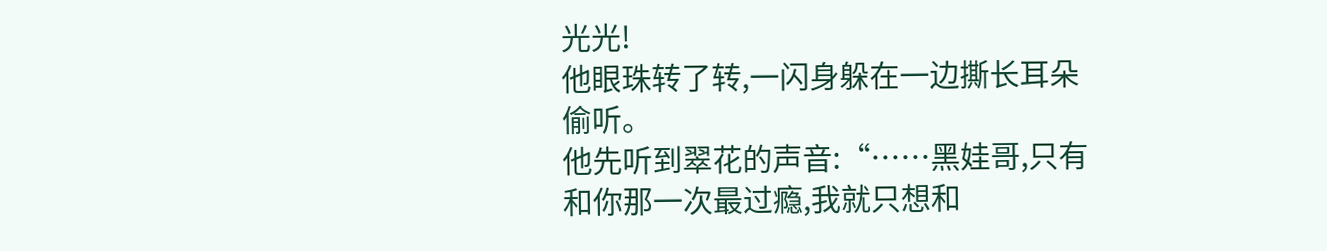光光!
他眼珠转了转,一闪身躲在一边撕长耳朵偷听。
他先听到翠花的声音:“……黑娃哥,只有和你那一次最过瘾,我就只想和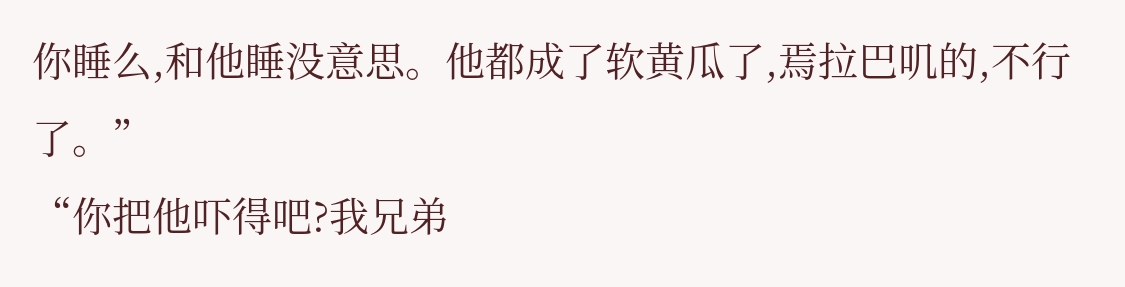你睡么,和他睡没意思。他都成了软黄瓜了,焉拉巴叽的,不行了。”
“你把他吓得吧?我兄弟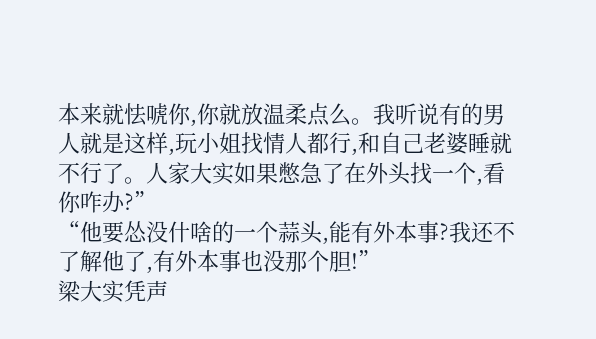本来就怯唬你,你就放温柔点么。我听说有的男人就是这样,玩小姐找情人都行,和自己老婆睡就不行了。人家大实如果憋急了在外头找一个,看你咋办?”
“他要怂没什啥的一个蒜头,能有外本事?我还不了解他了,有外本事也没那个胆!”
梁大实凭声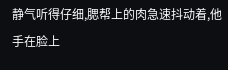静气听得仔细,腮帮上的肉急速抖动着,他手在脸上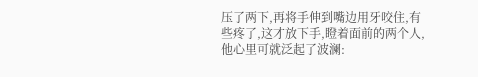压了两下,再将手伸到嘴边用牙咬住,有些疼了,这才放下手,瞪着面前的两个人,他心里可就泛起了波澜: